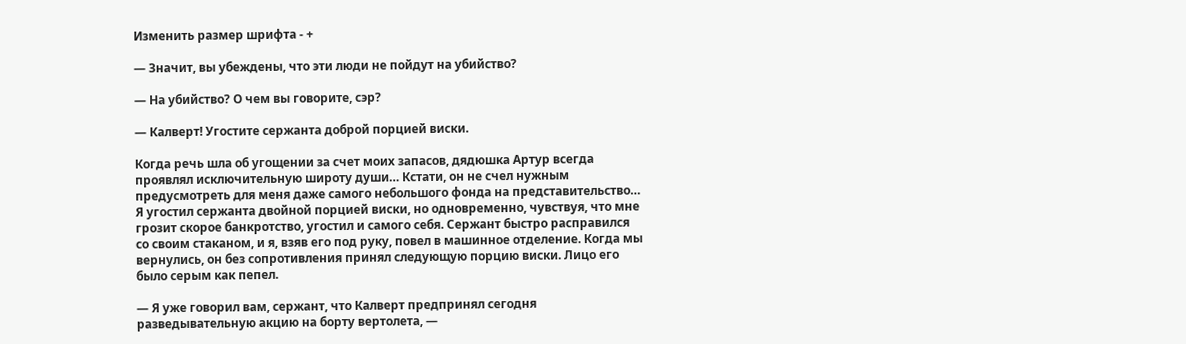Изменить размер шрифта - +

— Значит, вы убеждены, что эти люди не пойдут на убийство?

— На убийство? О чем вы говорите, сэр?

— Калверт! Угостите сержанта доброй порцией виски.

Когда речь шла об угощении за счет моих запасов, дядюшка Артур всегда проявлял исключительную широту души… Кстати, он не счел нужным предусмотреть для меня даже самого небольшого фонда на представительство… Я угостил сержанта двойной порцией виски, но одновременно, чувствуя, что мне грозит скорое банкротство, угостил и самого себя. Сержант быстро расправился со своим стаканом, и я, взяв его под руку, повел в машинное отделение. Когда мы вернулись, он без сопротивления принял следующую порцию виски. Лицо его было серым как пепел.

— Я уже говорил вам, сержант, что Калверт предпринял сегодня разведывательную акцию на борту вертолета, —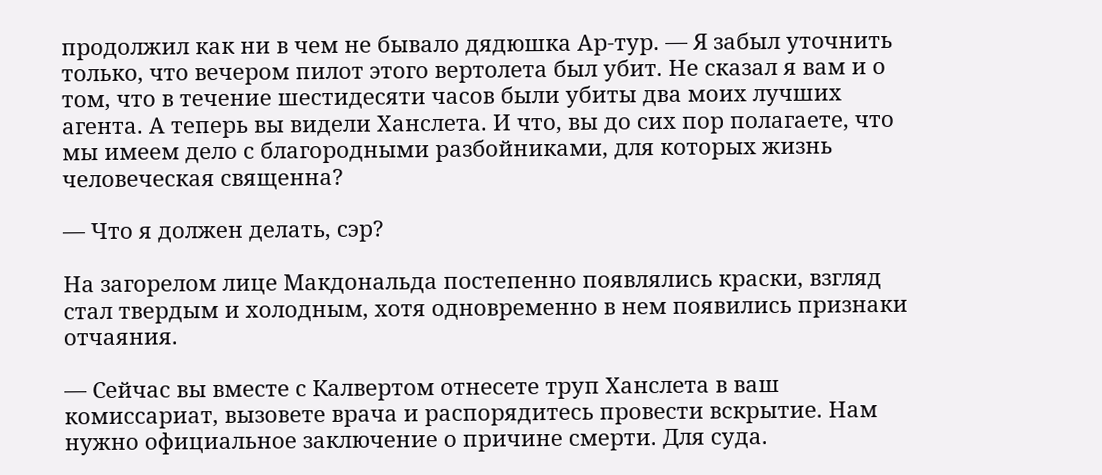продолжил как ни в чем не бывало дядюшка Ар-тур. — Я забыл уточнить только, что вечером пилот этого вертолета был убит. Не сказал я вам и о том, что в течение шестидесяти часов были убиты два моих лучших агента. А теперь вы видели Ханслета. И что, вы до сих пор полагаете, что мы имеем дело с благородными разбойниками, для которых жизнь человеческая священна?

— Что я должен делать, сэр?

На загорелом лице Макдональда постепенно появлялись краски, взгляд стал твердым и холодным, хотя одновременно в нем появились признаки отчаяния.

— Сейчас вы вместе с Калвертом отнесете труп Ханслета в ваш комиссариат, вызовете врача и распорядитесь провести вскрытие. Нам нужно официальное заключение о причине смерти. Для суда.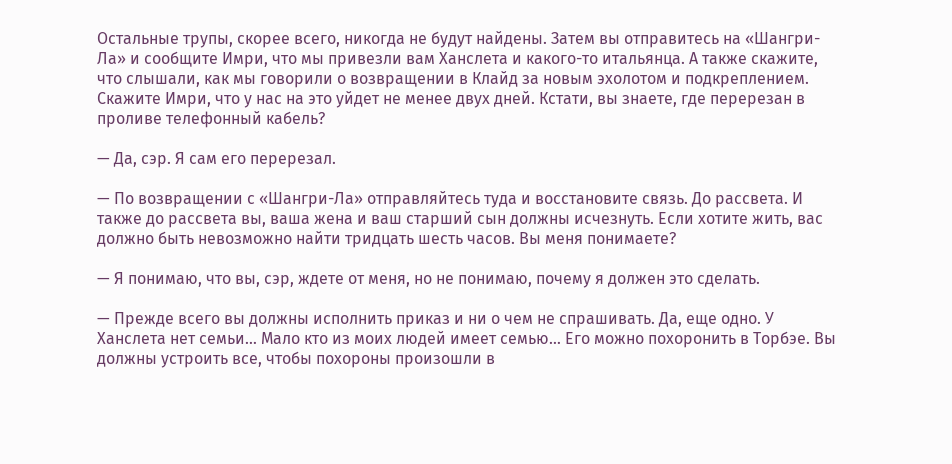Остальные трупы, скорее всего, никогда не будут найдены. Затем вы отправитесь на «Шангри-Ла» и сообщите Имри, что мы привезли вам Ханслета и какого-то итальянца. А также скажите, что слышали, как мы говорили о возвращении в Клайд за новым эхолотом и подкреплением. Скажите Имри, что у нас на это уйдет не менее двух дней. Кстати, вы знаете, где перерезан в проливе телефонный кабель?

— Да, сэр. Я сам его перерезал.

— По возвращении с «Шангри-Ла» отправляйтесь туда и восстановите связь. До рассвета. И также до рассвета вы, ваша жена и ваш старший сын должны исчезнуть. Если хотите жить, вас должно быть невозможно найти тридцать шесть часов. Вы меня понимаете?

— Я понимаю, что вы, сэр, ждете от меня, но не понимаю, почему я должен это сделать.

— Прежде всего вы должны исполнить приказ и ни о чем не спрашивать. Да, еще одно. У Ханслета нет семьи… Мало кто из моих людей имеет семью… Его можно похоронить в Торбэе. Вы должны устроить все, чтобы похороны произошли в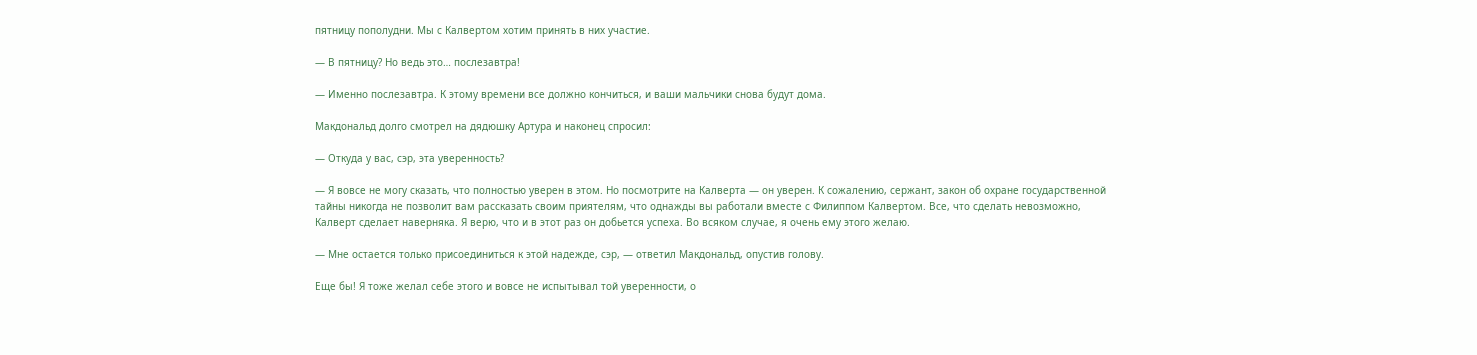пятницу пополудни. Мы с Калвертом хотим принять в них участие.

— В пятницу? Но ведь это… послезавтра!

— Именно послезавтра. К этому времени все должно кончиться, и ваши мальчики снова будут дома.

Макдональд долго смотрел на дядюшку Артура и наконец спросил:

— Откуда у вас, сэр, эта уверенность?

— Я вовсе не могу сказать, что полностью уверен в этом. Но посмотрите на Калверта — он уверен. К сожалению, сержант, закон об охране государственной тайны никогда не позволит вам рассказать своим приятелям, что однажды вы работали вместе с Филиппом Калвертом. Все, что сделать невозможно, Калверт сделает наверняка. Я верю, что и в этот раз он добьется успеха. Во всяком случае, я очень ему этого желаю.

— Мне остается только присоединиться к этой надежде, сэр, — ответил Макдональд, опустив голову.

Еще бы! Я тоже желал себе этого и вовсе не испытывал той уверенности, о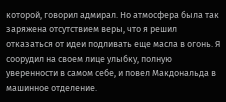которой, говорил адмирал. Но атмосфера была так заряжена отсутствием веры, что я решил отказаться от идеи подливать еще масла в огонь. Я соорудил на своем лице улыбку, полную уверенности в самом себе, и повел Макдональда в машинное отделение.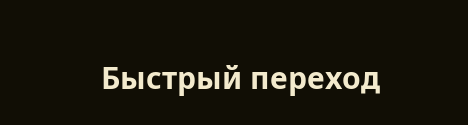Быстрый переход